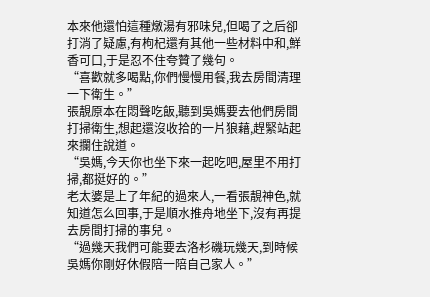本來他還怕這種燉湯有邪味兒,但喝了之后卻打消了疑慮,有枸杞還有其他一些材料中和,鮮香可口,于是忍不住夸贊了幾句。
“喜歡就多喝點,你們慢慢用餐,我去房間清理一下衛生。”
張靚原本在悶聲吃飯,聽到吳媽要去他們房間打掃衛生,想起還沒收拾的一片狼藉,趕緊站起來攔住說道。
“吳媽,今天你也坐下來一起吃吧,屋里不用打掃,都挺好的。”
老太婆是上了年紀的過來人,一看張靚神色,就知道怎么回事,于是順水推舟地坐下,沒有再提去房間打掃的事兒。
“過幾天我們可能要去洛杉磯玩幾天,到時候吳媽你剛好休假陪一陪自己家人。”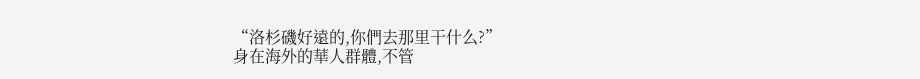“洛杉磯好遠的,你們去那里干什么?”
身在海外的華人群體,不管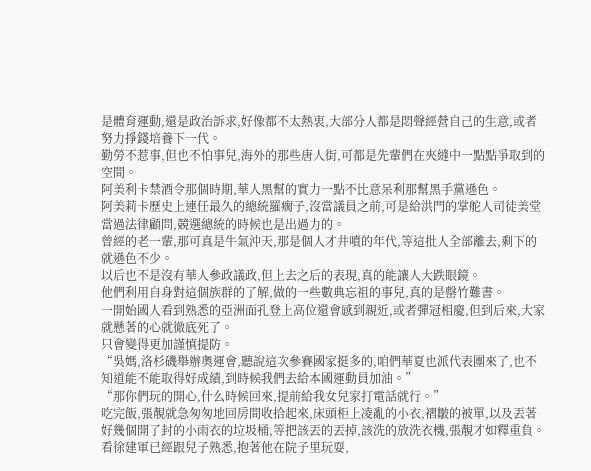是體育運動,還是政治訴求,好像都不太熱衷,大部分人都是悶聲經營自己的生意,或者努力掙錢培養下一代。
勤勞不惹事,但也不怕事兒,海外的那些唐人街,可都是先輩們在夾縫中一點點爭取到的空間。
阿美利卡禁酒令那個時期,華人黑幫的實力一點不比意呆利那幫黑手黨遜色。
阿美莉卡歷史上連任最久的總統羅瘸子,沒當議員之前,可是給洪門的掌舵人司徒美堂當過法律顧問,競選總統的時候也是出過力的。
曾經的老一輩,那可真是牛氣沖天,那是個人才井噴的年代,等這批人全部離去,剩下的就遜色不少。
以后也不是沒有華人參政議政,但上去之后的表現,真的能讓人大跌眼鏡。
他們利用自身對這個族群的了解,做的一些數典忘祖的事兒,真的是罄竹難書。
一開始國人看到熟悉的亞洲面孔登上高位還會感到親近,或者彈冠相慶,但到后來,大家就懸著的心就徹底死了。
只會變得更加謹慎提防。
“吳媽,洛杉磯舉辦奧運會,聽說這次參賽國家挺多的,咱們華夏也派代表團來了,也不知道能不能取得好成績,到時候我們去給本國運動員加油。”
“那你們玩的開心,什么時候回來,提前給我女兒家打電話就行。”
吃完飯,張靚就急匆匆地回房間收拾起來,床頭柜上凌亂的小衣,褶皺的被單,以及丟著好幾個開了封的小雨衣的垃圾桶,等把該丟的丟掉,該洗的放洗衣機,張靚才如釋重負。
看徐建軍已經跟兒子熟悉,抱著他在院子里玩耍,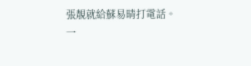張靚就給蘇易晴打電話。
一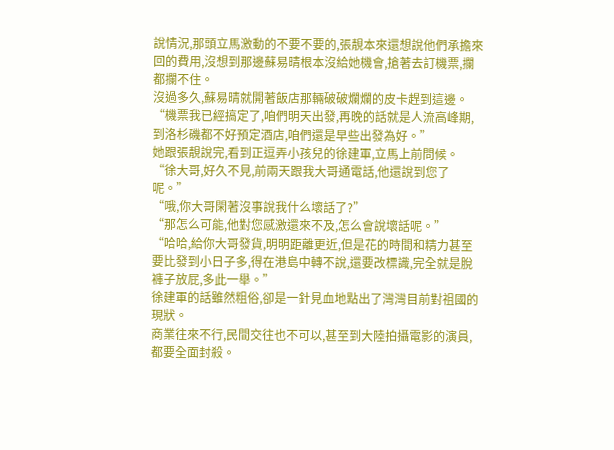說情況,那頭立馬激動的不要不要的,張靚本來還想說他們承擔來回的費用,沒想到那邊蘇易晴根本沒給她機會,搶著去訂機票,攔都攔不住。
沒過多久,蘇易晴就開著飯店那輛破破爛爛的皮卡趕到這邊。
“機票我已經搞定了,咱們明天出發,再晚的話就是人流高峰期,到洛杉磯都不好預定酒店,咱們還是早些出發為好。”
她跟張靚說完,看到正逗弄小孩兒的徐建軍,立馬上前問候。
“徐大哥,好久不見,前兩天跟我大哥通電話,他還說到您了呢。”
“哦,你大哥閑著沒事說我什么壞話了?”
“那怎么可能,他對您感激還來不及,怎么會說壞話呢。”
“哈哈,給你大哥發貨,明明距離更近,但是花的時間和精力甚至要比發到小日子多,得在港島中轉不說,還要改標識,完全就是脫褲子放屁,多此一舉。”
徐建軍的話雖然粗俗,卻是一針見血地點出了灣灣目前對祖國的現狀。
商業往來不行,民間交往也不可以,甚至到大陸拍攝電影的演員,都要全面封殺。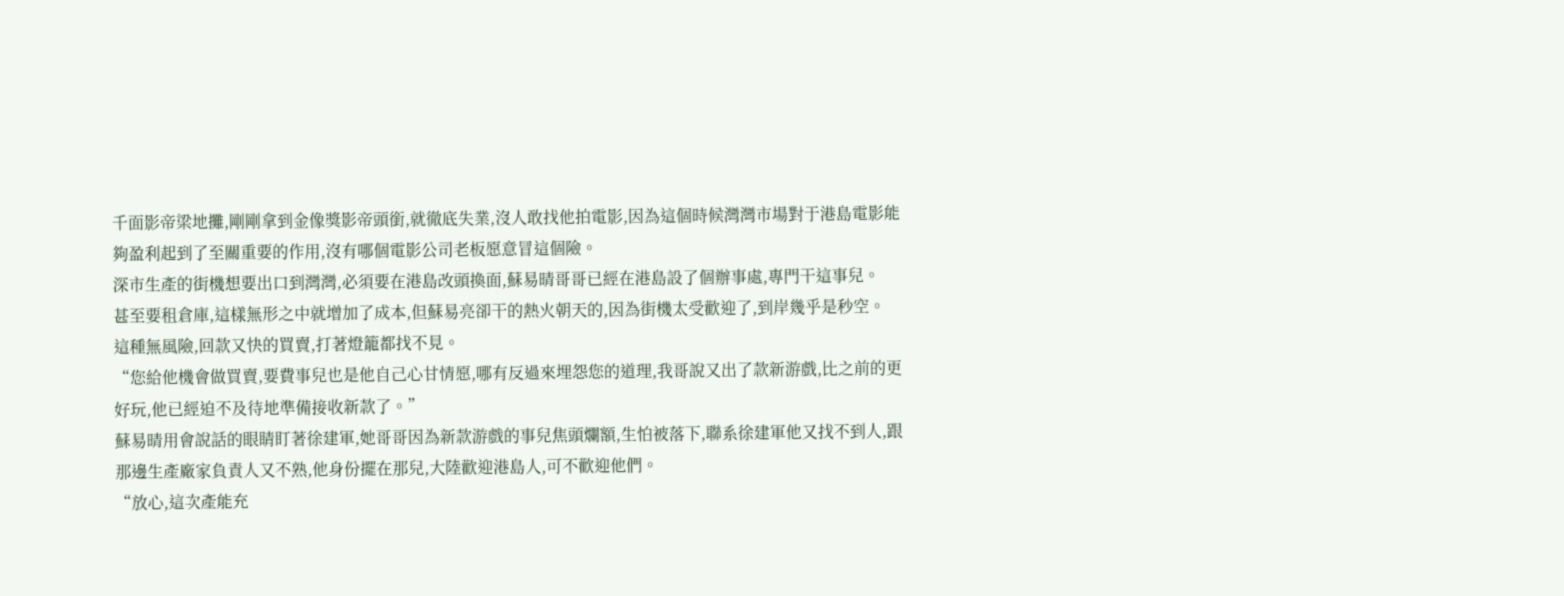千面影帝梁地攤,剛剛拿到金像獎影帝頭銜,就徹底失業,沒人敢找他拍電影,因為這個時候灣灣市場對于港島電影能夠盈利起到了至關重要的作用,沒有哪個電影公司老板愿意冒這個險。
深市生產的街機想要出口到灣灣,必須要在港島改頭換面,蘇易晴哥哥已經在港島設了個辦事處,專門干這事兒。
甚至要租倉庫,這樣無形之中就增加了成本,但蘇易亮卻干的熱火朝天的,因為街機太受歡迎了,到岸幾乎是秒空。
這種無風險,回款又快的買賣,打著燈籠都找不見。
“您給他機會做買賣,要費事兒也是他自己心甘情愿,哪有反過來埋怨您的道理,我哥說又出了款新游戲,比之前的更好玩,他已經迫不及待地準備接收新款了。”
蘇易晴用會說話的眼睛盯著徐建軍,她哥哥因為新款游戲的事兒焦頭爛額,生怕被落下,聯系徐建軍他又找不到人,跟那邊生產廠家負責人又不熟,他身份擺在那兒,大陸歡迎港島人,可不歡迎他們。
“放心,這次產能充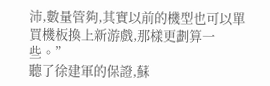沛,數量管夠,其實以前的機型也可以單買機板換上新游戲,那樣更劃算一些。”
聽了徐建軍的保證,蘇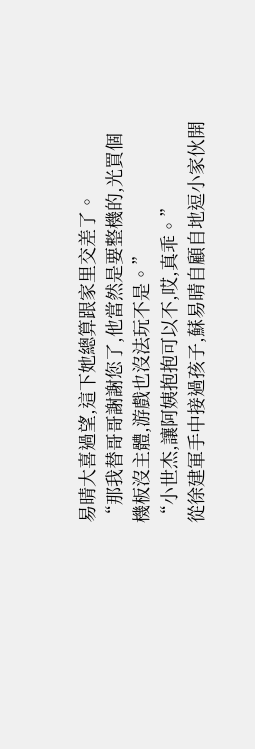易晴大喜過望,這下她總算跟家里交差了。
“那我替哥哥謝謝您了,他當然是要整機的,光買個機板沒主體,游戲也沒法玩不是。”
“小世杰,讓阿姨抱抱可以不,哎,真乖。”
從徐建軍手中接過孩子,蘇易晴自顧自地逗小家伙開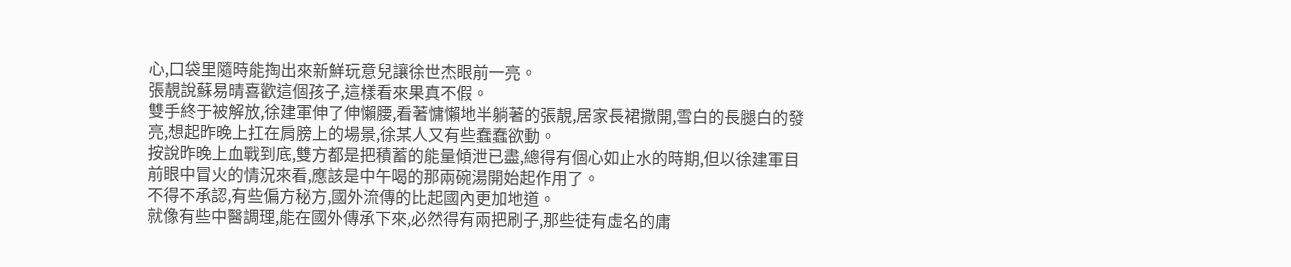心,口袋里隨時能掏出來新鮮玩意兒讓徐世杰眼前一亮。
張靚說蘇易晴喜歡這個孩子,這樣看來果真不假。
雙手終于被解放,徐建軍伸了伸懶腰,看著慵懶地半躺著的張靚,居家長裙撒開,雪白的長腿白的發亮,想起昨晚上扛在肩膀上的場景,徐某人又有些蠢蠢欲動。
按說昨晚上血戰到底,雙方都是把積蓄的能量傾泄已盡,總得有個心如止水的時期,但以徐建軍目前眼中冒火的情況來看,應該是中午喝的那兩碗湯開始起作用了。
不得不承認,有些偏方秘方,國外流傳的比起國內更加地道。
就像有些中醫調理,能在國外傳承下來,必然得有兩把刷子,那些徒有虛名的庸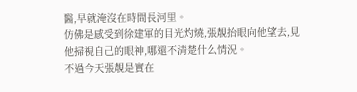醫,早就淹沒在時間長河里。
仿佛是感受到徐建軍的目光灼燒,張靚抬眼向他望去,見他掃視自己的眼神,哪還不清楚什么情況。
不過今天張靚是實在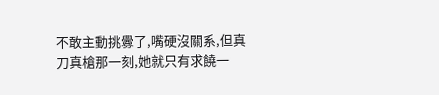不敢主動挑釁了,嘴硬沒關系,但真刀真槍那一刻,她就只有求饒一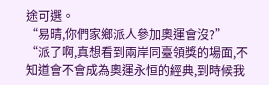途可選。
“易晴,你們家鄉派人參加奧運會沒?”
“派了啊,真想看到兩岸同臺領獎的場面,不知道會不會成為奧運永恒的經典,到時候我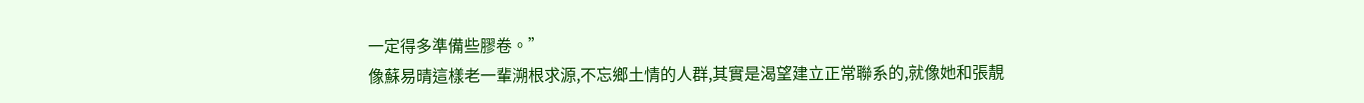一定得多準備些膠卷。”
像蘇易晴這樣老一輩溯根求源,不忘鄉土情的人群,其實是渴望建立正常聯系的,就像她和張靚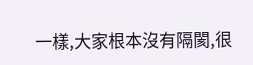一樣,大家根本沒有隔閡,很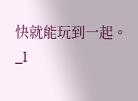快就能玩到一起。
_l